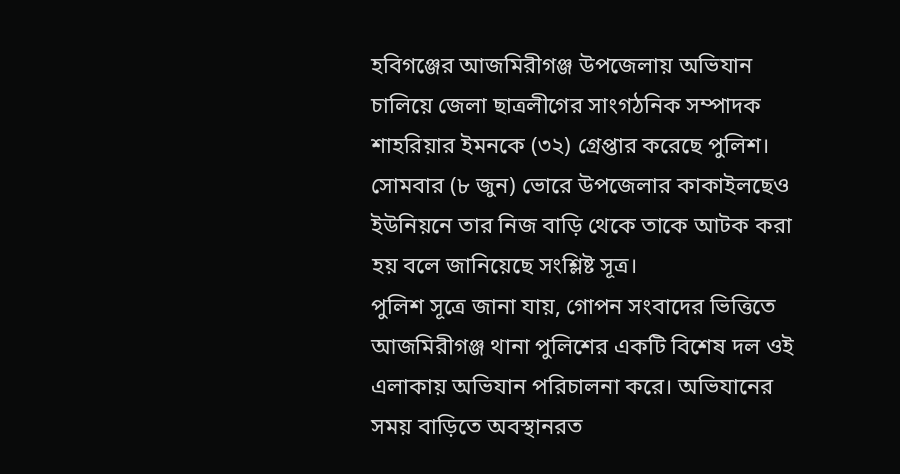হবিগঞ্জের আজমিরীগঞ্জ উপজেলায় অভিযান চালিয়ে জেলা ছাত্রলীগের সাংগঠনিক সম্পাদক শাহরিয়ার ইমনকে (৩২) গ্রেপ্তার করেছে পুলিশ। সোমবার (৮ জুন) ভোরে উপজেলার কাকাইলছেও ইউনিয়নে তার নিজ বাড়ি থেকে তাকে আটক করা হয় বলে জানিয়েছে সংশ্লিষ্ট সূত্র।
পুলিশ সূত্রে জানা যায়, গোপন সংবাদের ভিত্তিতে আজমিরীগঞ্জ থানা পুলিশের একটি বিশেষ দল ওই এলাকায় অভিযান পরিচালনা করে। অভিযানের সময় বাড়িতে অবস্থানরত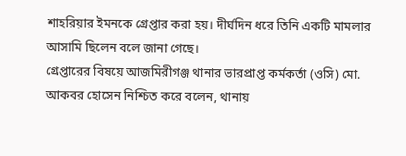শাহরিয়ার ইমনকে গ্রেপ্তার করা হয়। দীর্ঘদিন ধরে তিনি একটি মামলার আসামি ছিলেন বলে জানা গেছে।
গ্রেপ্তারের বিষয়ে আজমিরীগঞ্জ থানার ভারপ্রাপ্ত কর্মকর্তা (ওসি) মো. আকবর হোসেন নিশ্চিত করে বলেন, থানায়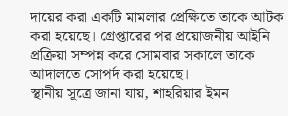দায়ের করা একটি মামলার প্রেক্ষিতে তাকে আটক করা হয়েছে। গ্রেপ্তারের পর প্রয়োজনীয় আইনি প্রক্রিয়া সম্পন্ন করে সোমবার সকালে তাকে আদালতে সোপর্দ করা হয়েছে।
স্থানীয় সূত্রে জানা যায়, শাহরিয়ার ইমন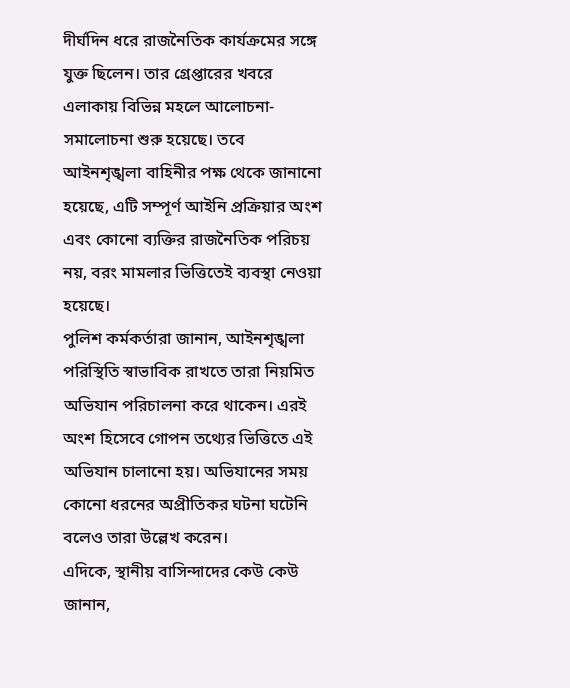দীর্ঘদিন ধরে রাজনৈতিক কার্যক্রমের সঙ্গে যুক্ত ছিলেন। তার গ্রেপ্তারের খবরে এলাকায় বিভিন্ন মহলে আলোচনা-সমালোচনা শুরু হয়েছে। তবে আইনশৃঙ্খলা বাহিনীর পক্ষ থেকে জানানো হয়েছে, এটি সম্পূর্ণ আইনি প্রক্রিয়ার অংশ এবং কোনো ব্যক্তির রাজনৈতিক পরিচয় নয়, বরং মামলার ভিত্তিতেই ব্যবস্থা নেওয়া হয়েছে।
পুলিশ কর্মকর্তারা জানান, আইনশৃঙ্খলা পরিস্থিতি স্বাভাবিক রাখতে তারা নিয়মিত অভিযান পরিচালনা করে থাকেন। এরই অংশ হিসেবে গোপন তথ্যের ভিত্তিতে এই অভিযান চালানো হয়। অভিযানের সময় কোনো ধরনের অপ্রীতিকর ঘটনা ঘটেনি বলেও তারা উল্লেখ করেন।
এদিকে, স্থানীয় বাসিন্দাদের কেউ কেউ জানান,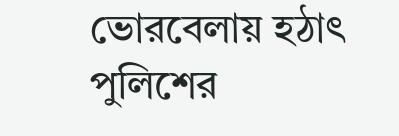ভোরবেলায় হঠাৎ পুলিশের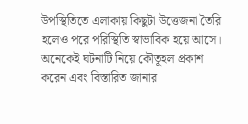উপস্থিতিতে এলাকায় কিছুটা উত্তেজনা তৈরি হলেও পরে পরিস্থিতি স্বাভাবিক হয়ে আসে। অনেকেই ঘটনাটি নিয়ে কৌতূহল প্রকাশ করেন এবং বিস্তারিত জানার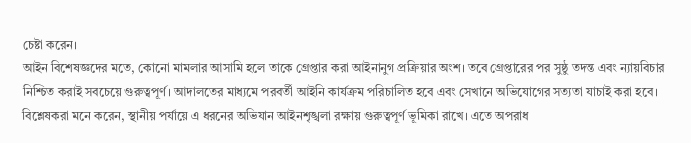চেষ্টা করেন।
আইন বিশেষজ্ঞদের মতে, কোনো মামলার আসামি হলে তাকে গ্রেপ্তার করা আইনানুগ প্রক্রিয়ার অংশ। তবে গ্রেপ্তারের পর সুষ্ঠু তদন্ত এবং ন্যায়বিচার নিশ্চিত করাই সবচেয়ে গুরুত্বপূর্ণ। আদালতের মাধ্যমে পরবর্তী আইনি কার্যক্রম পরিচালিত হবে এবং সেখানে অভিযোগের সত্যতা যাচাই করা হবে।
বিশ্লেষকরা মনে করেন, স্থানীয় পর্যায়ে এ ধরনের অভিযান আইনশৃঙ্খলা রক্ষায় গুরুত্বপূর্ণ ভূমিকা রাখে। এতে অপরাধ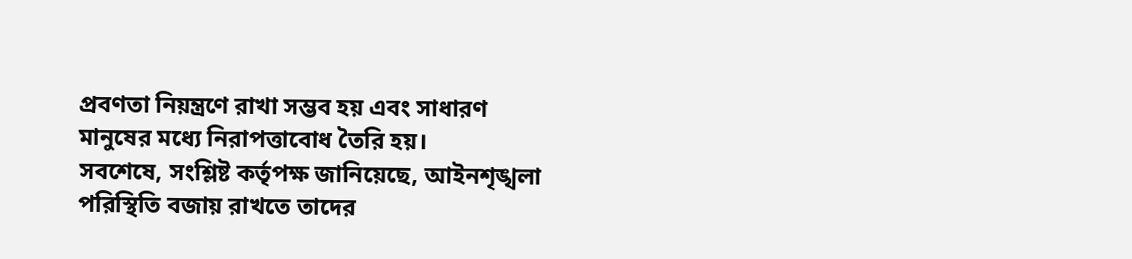প্রবণতা নিয়ন্ত্রণে রাখা সম্ভব হয় এবং সাধারণ মানুষের মধ্যে নিরাপত্তাবোধ তৈরি হয়।
সবশেষে, সংশ্লিষ্ট কর্তৃপক্ষ জানিয়েছে, আইনশৃঙ্খলা পরিস্থিতি বজায় রাখতে তাদের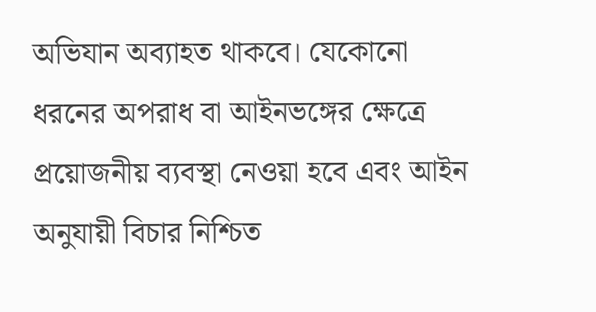অভিযান অব্যাহত থাকবে। যেকোনো ধরনের অপরাধ বা আইনভঙ্গের ক্ষেত্রে প্রয়োজনীয় ব্যবস্থা নেওয়া হবে এবং আইন অনুযায়ী বিচার নিশ্চিত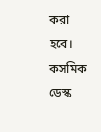করা হবে।
কসমিক ডেস্ক